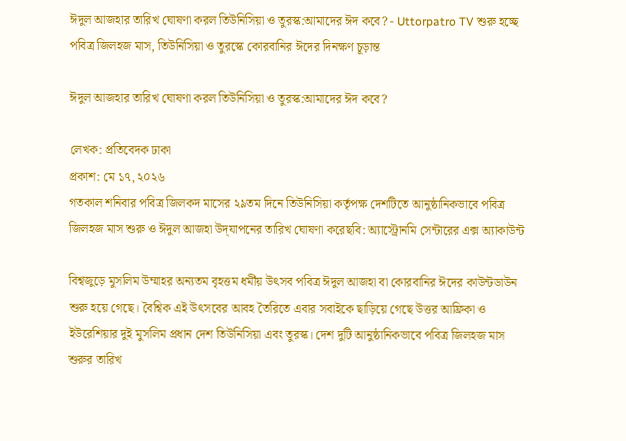ঈদুল আজহার তারিখ ঘোষণা করল তিউনিসিয়া ও তুরস্ক:আমাদের ঈদ কবে? - Uttorpatro TV শুরু হচ্ছে পবিত্র জিলহজ মাস, তিউনিসিয়া ও তুরস্কে কোরবানির ঈদের দিনক্ষণ চূড়ান্ত

ঈদুল আজহার তারিখ ঘোষণা করল তিউনিসিয়া ও তুরস্ক:আমাদের ঈদ কবে?

লেখক: প্রতিবেদক ঢাকা
প্রকাশ: মে ১৭, ২০২৬
গতকাল শনিবার পবিত্র জিলকদ মাসের ২৯তম দিনে তিউনিসিয়া কর্তৃপক্ষ দেশটিতে আনুষ্ঠানিকভাবে পবিত্র জিলহজ মাস শুরু ও ঈদুল আজহা উদ্‌যাপনের তারিখ ঘোষণা করেছবি: অ্যাস্ট্রোনমি সেন্টারের এক্স অ্যাকাউন্ট

বিশ্বজুড়ে মুসলিম উম্মাহর অন্যতম বৃহত্তম ধর্মীয় উৎসব পবিত্র ঈদুল আজহা বা কোরবানির ঈদের কাউন্টডাউন শুরু হয়ে গেছে। বৈশ্বিক এই উৎসবের আবহ তৈরিতে এবার সবাইকে ছাড়িয়ে গেছে উত্তর আফ্রিকা ও ইউরেশিয়ার দুই মুসলিম প্রধান দেশ তিউনিসিয়া এবং তুরস্ক। দেশ দুটি আনুষ্ঠানিকভাবে পবিত্র জিলহজ মাস শুরুর তারিখ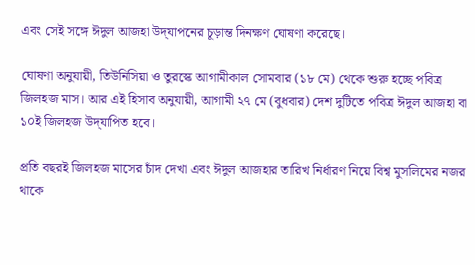এবং সেই সঙ্গে ঈদুল আজহা উদ্‌যাপনের চূড়ান্ত দিনক্ষণ ঘোষণা করেছে।

ঘোষণা অনুযায়ী, তিউনিসিয়া ও তুরস্কে আগামীকাল সোমবার (১৮ মে) থেকে শুরু হচ্ছে পবিত্র জিলহজ মাস। আর এই হিসাব অনুযায়ী, আগামী ২৭ মে (বুধবার) দেশ দুটিতে পবিত্র ঈদুল আজহা বা ১০ই জিলহজ উদ্‌যাপিত হবে।

প্রতি বছরই জিলহজ মাসের চাঁদ দেখা এবং ঈদুল আজহার তারিখ নির্ধারণ নিয়ে বিশ্ব মুসলিমের নজর থাকে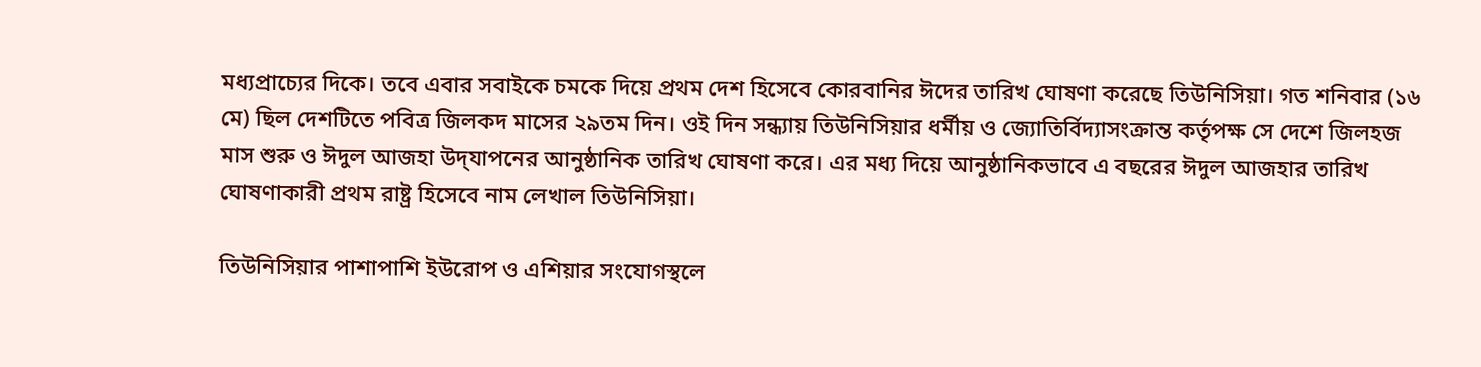মধ্যপ্রাচ্যের দিকে। তবে এবার সবাইকে চমকে দিয়ে প্রথম দেশ হিসেবে কোরবানির ঈদের তারিখ ঘোষণা করেছে তিউনিসিয়া। গত শনিবার (১৬ মে) ছিল দেশটিতে পবিত্র জিলকদ মাসের ২৯তম দিন। ওই দিন সন্ধ্যায় তিউনিসিয়ার ধর্মীয় ও জ্যোতির্বিদ্যাসংক্রান্ত কর্তৃপক্ষ সে দেশে জিলহজ মাস শুরু ও ঈদুল আজহা উদ্‌যাপনের আনুষ্ঠানিক তারিখ ঘোষণা করে। এর মধ্য দিয়ে আনুষ্ঠানিকভাবে এ বছরের ঈদুল আজহার তারিখ ঘোষণাকারী প্রথম রাষ্ট্র হিসেবে নাম লেখাল তিউনিসিয়া।

তিউনিসিয়ার পাশাপাশি ইউরোপ ও এশিয়ার সংযোগস্থলে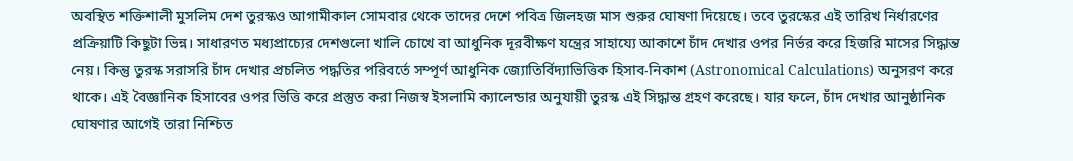অবস্থিত শক্তিশালী মুসলিম দেশ তুরস্কও আগামীকাল সোমবার থেকে তাদের দেশে পবিত্র জিলহজ মাস শুরুর ঘোষণা দিয়েছে। তবে তুরস্কের এই তারিখ নির্ধারণের প্রক্রিয়াটি কিছুটা ভিন্ন। সাধারণত মধ্যপ্রাচ্যের দেশগুলো খালি চোখে বা আধুনিক দূরবীক্ষণ যন্ত্রের সাহায্যে আকাশে চাঁদ দেখার ওপর নির্ভর করে হিজরি মাসের সিদ্ধান্ত নেয়। কিন্তু তুরস্ক সরাসরি চাঁদ দেখার প্রচলিত পদ্ধতির পরিবর্তে সম্পূর্ণ আধুনিক জ্যোতির্বিদ্যাভিত্তিক হিসাব-নিকাশ (Astronomical Calculations) অনুসরণ করে থাকে। এই বৈজ্ঞানিক হিসাবের ওপর ভিত্তি করে প্রস্তুত করা নিজস্ব ইসলামি ক্যালেন্ডার অনুযায়ী তুরস্ক এই সিদ্ধান্ত গ্রহণ করেছে। যার ফলে, চাঁদ দেখার আনুষ্ঠানিক ঘোষণার আগেই তারা নিশ্চিত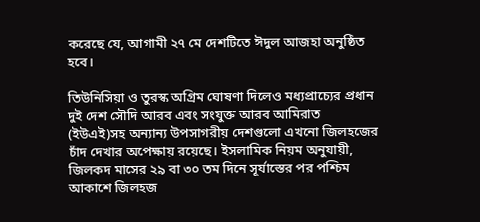করেছে যে, আগামী ২৭ মে দেশটিতে ঈদুল আজহা অনুষ্ঠিত হবে।

তিউনিসিয়া ও তুরস্ক অগ্রিম ঘোষণা দিলেও মধ্যপ্রাচ্যের প্রধান দুই দেশ সৌদি আরব এবং সংযুক্ত আরব আমিরাত (ইউএই)সহ অন্যান্য উপসাগরীয় দেশগুলো এখনো জিলহজের চাঁদ দেখার অপেক্ষায় রয়েছে। ইসলামিক নিয়ম অনুযায়ী, জিলকদ মাসের ২৯ বা ৩০ তম দিনে সূর্যাস্তের পর পশ্চিম আকাশে জিলহজ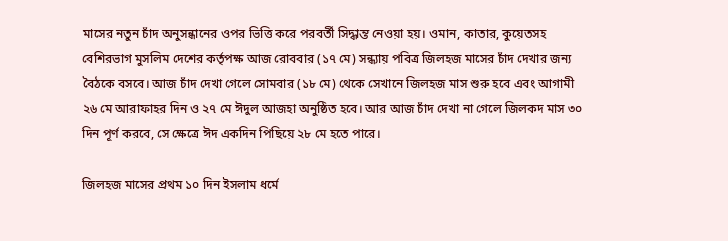মাসের নতুন চাঁদ অনুসন্ধানের ওপর ভিত্তি করে পরবর্তী সিদ্ধান্ত নেওয়া হয়। ওমান, কাতার, কুয়েতসহ বেশিরভাগ মুসলিম দেশের কর্তৃপক্ষ আজ রোববার (১৭ মে) সন্ধ্যায় পবিত্র জিলহজ মাসের চাঁদ দেখার জন্য বৈঠকে বসবে। আজ চাঁদ দেখা গেলে সোমবার (১৮ মে) থেকে সেখানে জিলহজ মাস শুরু হবে এবং আগামী ২৬ মে আরাফাহর দিন ও ২৭ মে ঈদুল আজহা অনুষ্ঠিত হবে। আর আজ চাঁদ দেখা না গেলে জিলকদ মাস ৩০ দিন পূর্ণ করবে, সে ক্ষেত্রে ঈদ একদিন পিছিয়ে ২৮ মে হতে পারে।

জিলহজ মাসের প্রথম ১০ দিন ইসলাম ধর্মে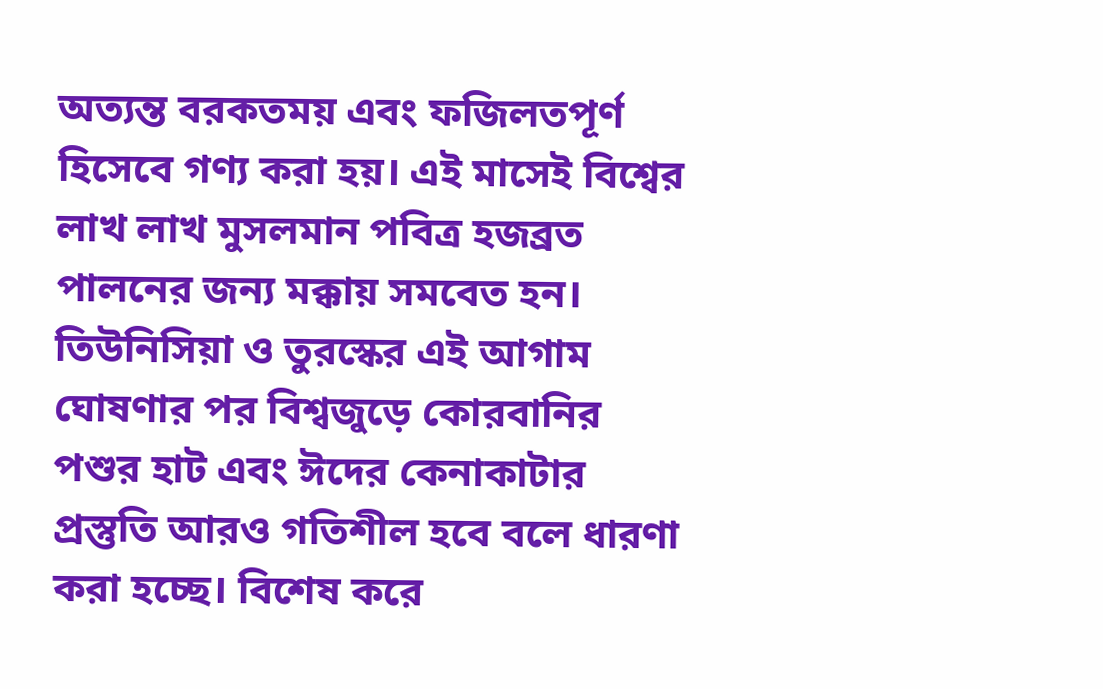অত্যন্ত বরকতময় এবং ফজিলতপূর্ণ হিসেবে গণ্য করা হয়। এই মাসেই বিশ্বের লাখ লাখ মুসলমান পবিত্র হজব্রত পালনের জন্য মক্কায় সমবেত হন। তিউনিসিয়া ও তুরস্কের এই আগাম ঘোষণার পর বিশ্বজুড়ে কোরবানির পশুর হাট এবং ঈদের কেনাকাটার প্রস্তুতি আরও গতিশীল হবে বলে ধারণা করা হচ্ছে। বিশেষ করে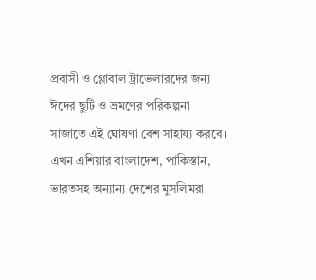প্রবাসী ও গ্লোবাল ট্রাভেলারদের জন্য ঈদের ছুটি ও ভ্রমণের পরিকল্পনা সাজাতে এই ঘোষণা বেশ সাহায্য করবে। এখন এশিয়ার বাংলাদেশ, পাকিস্তান, ভারতসহ অন্যান্য দেশের মুসলিমরা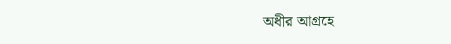অধীর আগ্রহে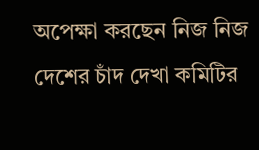অপেক্ষা করছেন নিজ নিজ দেশের চাঁদ দেখা কমিটির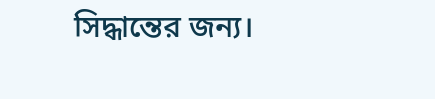সিদ্ধান্তের জন্য।